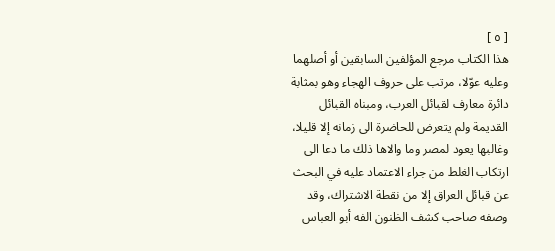[ ٥ ]
هذا الكتاب مرجع المؤلفين السابقين أو أصلهما وعليه عوّلا، مرتب على حروف الهجاء وهو بمثابة دائرة معارف لقبائل العرب، ومبناه القبائل القديمة ولم يتعرض للحاضرة الى زمانه إلا قليلا، وغالبها يعود لمصر وما والاها ذلك ما دعا الى ارتكاب الغلط من جراء الاعتماد عليه في البحث عن قبائل العراق إلا من نقطة الاشتراك، وقد وصفه صاحب كشف الظنون الفه أبو العباس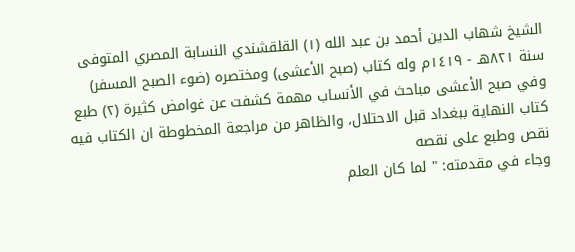الشيخ شهاب الدين أحمد بن عبد الله (١) القلقشندي النسابة المصري المتوفى سنة ٨٢١هـ - ١٤١٩م وله كتاب (صبح الأعشى) ومختصره (ضوء الصبح المسفر) وفي صبح الأعشى مباحث في الأنساب مهمة كشفت عن غوامض كثيرة (٢) طبع كتاب النهاية ببغداد قبل الاحتلال، والظاهر من مراجعة المخطوطة ان الكتاب فيه نقص وطبع على نقصه
وجاء في مقدمته: " لما كان العلم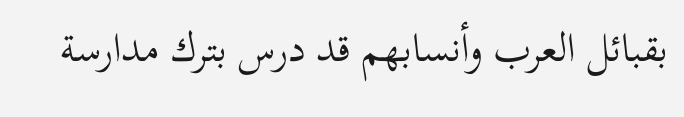بقبائل العرب وأنسابهم قد درس بترك مدارسة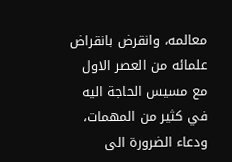معالمه، وانقرض بانقراض علمائه من العصر الاول مع مسيس الحاجة اليه في كثير من المهمات، ودعاء الضرورة الى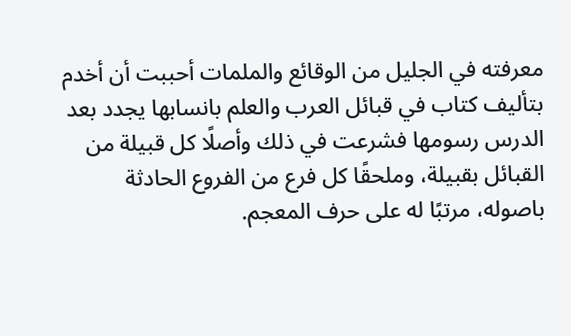معرفته في الجليل من الوقائع والملمات أحببت أن أخدم بتأليف كتاب في قبائل العرب والعلم بانسابها يجدد بعد الدرس رسومها فشرعت في ذلك وأصلًا كل قبيلة من القبائل بقبيلة، وملحقًا كل فرع من الفروع الحادثة باصوله، مرتبًا له على حرف المعجم.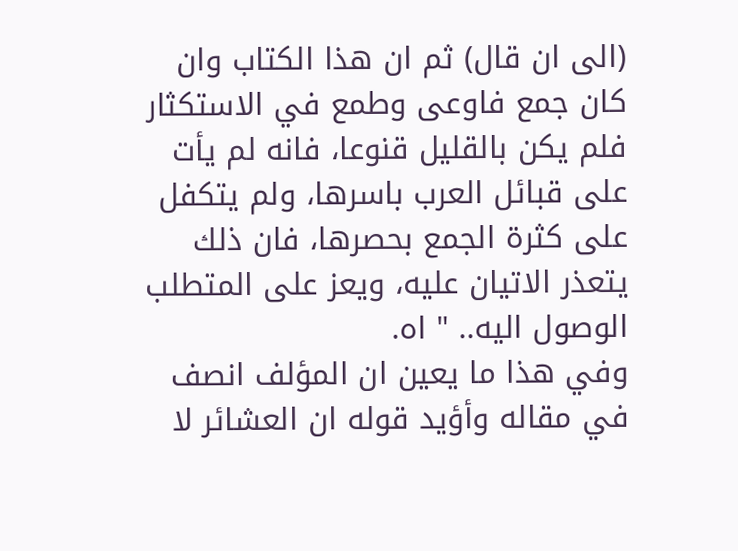(الى ان قال) ثم ان هذا الكتاب وان كان جمع فاوعى وطمع في الاستكثار فلم يكن بالقليل قنوعا، فانه لم يأت على قبائل العرب باسرها، ولم يتكفل على كثرة الجمع بحصرها، فان ذلك يتعذر الاتيان عليه، ويعز على المتطلب الوصول اليه.. " اه.
وفي هذا ما يعين ان المؤلف انصف في مقاله وأؤيد قوله ان العشائر لا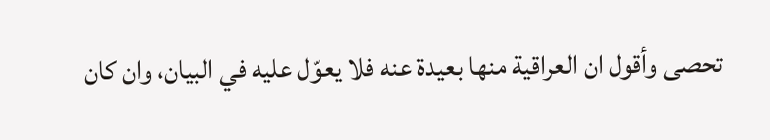تحصى وأقول ان العراقية منها بعيدة عنه فلا يعوّل عليه في البيان، وان كان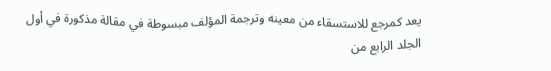يعد كمرجع للاستسقاء من معينه وترجمة المؤلف مبسوطة في مقالة مذكورة في أول الجلد الرابع من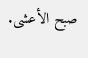صبح الأعشى.